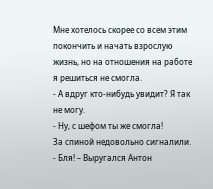Мне хотелось скорее со всем этим покончить и начать взрослую жизнь, но на отношения на работе я решиться не смогла.
- А вдруг кто-нибудь увидит? Я так не могу.
- Ну, с шефом ты же смогла!
За спиной недовольно сигналили.
- Бля! – Выругался Антон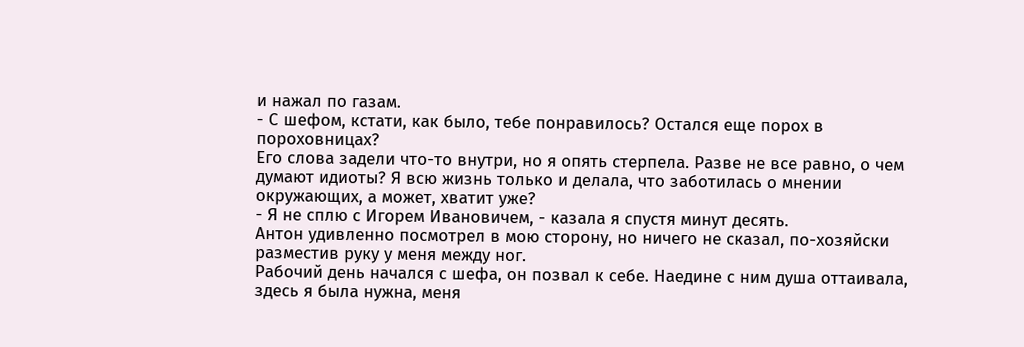и нажал по газам.
- С шефом, кстати, как было, тебе понравилось? Остался еще порох в пороховницах?
Его слова задели что-то внутри, но я опять стерпела. Разве не все равно, о чем думают идиоты? Я всю жизнь только и делала, что заботилась о мнении окружающих, а может, хватит уже?
- Я не сплю с Игорем Ивановичем, - казала я спустя минут десять.
Антон удивленно посмотрел в мою сторону, но ничего не сказал, по-хозяйски разместив руку у меня между ног.
Рабочий день начался с шефа, он позвал к себе. Наедине с ним душа оттаивала, здесь я была нужна, меня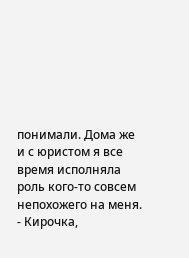понимали. Дома же и с юристом я все время исполняла роль кого-то совсем непохожего на меня.
- Кирочка,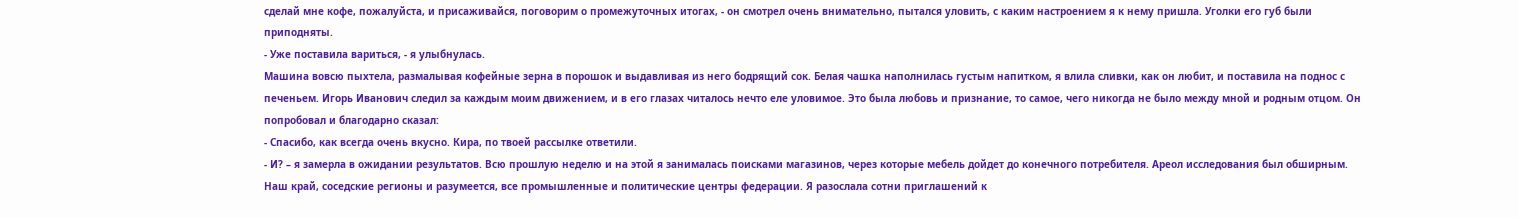сделай мне кофе, пожалуйста, и присаживайся, поговорим о промежуточных итогах, - он смотрел очень внимательно, пытался уловить, с каким настроением я к нему пришла. Уголки его губ были приподняты.
- Уже поставила вариться, - я улыбнулась.
Машина вовсю пыхтела, размалывая кофейные зерна в порошок и выдавливая из него бодрящий сок. Белая чашка наполнилась густым напитком, я влила сливки, как он любит, и поставила на поднос с печеньем. Игорь Иванович следил за каждым моим движением, и в его глазах читалось нечто еле уловимое. Это была любовь и признание, то самое, чего никогда не было между мной и родным отцом. Он попробовал и благодарно сказал:
- Спасибо, как всегда очень вкусно. Кира, по твоей рассылке ответили.
- И? – я замерла в ожидании результатов. Всю прошлую неделю и на этой я занималась поисками магазинов, через которые мебель дойдет до конечного потребителя. Ареол исследования был обширным. Наш край, соседские регионы и разумеется, все промышленные и политические центры федерации. Я разослала сотни приглашений к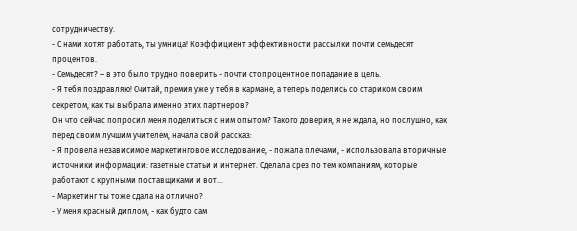сотрудничеству.
- С нами хотят работать, ты умница! Коэффициент эффективности рассылки почти семьдесят процентов.
- Семьдесят? – в это было трудно поверить - почти стопроцентное попадание в цель.
- Я тебя поздравляю! Считай, премия уже у тебя в кармане, а теперь поделись со стариком своим секретом, как ты выбрала именно этих партнеров?
Он что сейчас попросил меня поделиться с ним опытом? Такого доверия, я не ждала, но послушно, как перед своим лучшим учителем, начала свой рассказ:
- Я провела независимое маркетинговое исследование, - пожала плечами, - использовала вторичные источники информации: газетные статьи и интернет. Сделала срез по тем компаниям, которые работают с крупными поставщиками и вот…
- Маркетинг ты тоже сдала на отлично?
- У меня красный диплом, - как будто сам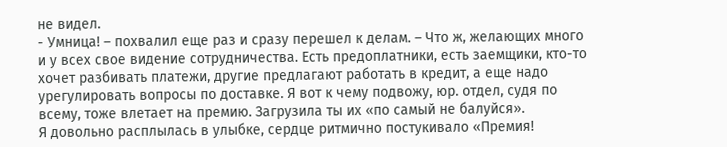не видел.
- Умница! – похвалил еще раз и сразу перешел к делам. – Что ж, желающих много и у всех свое видение сотрудничества. Есть предоплатники, есть заемщики, кто-то хочет разбивать платежи, другие предлагают работать в кредит, а еще надо урегулировать вопросы по доставке. Я вот к чему подвожу, юр. отдел, судя по всему, тоже влетает на премию. Загрузила ты их «по самый не балуйся».
Я довольно расплылась в улыбке, сердце ритмично постукивало «Премия!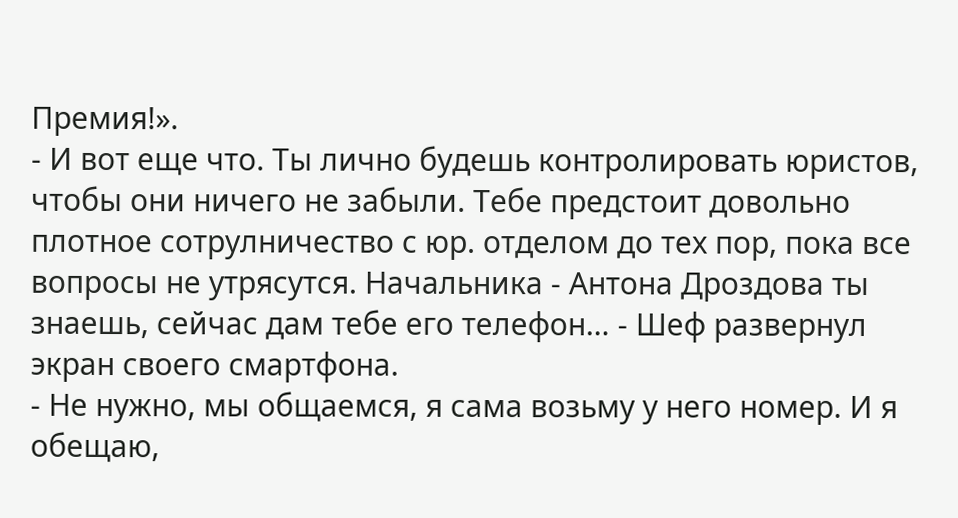Премия!».
- И вот еще что. Ты лично будешь контролировать юристов, чтобы они ничего не забыли. Тебе предстоит довольно плотное сотрулничество с юр. отделом до тех пор, пока все вопросы не утрясутся. Начальника - Антона Дроздова ты знаешь, сейчас дам тебе его телефон… - Шеф развернул экран своего смартфона.
- Не нужно, мы общаемся, я сама возьму у него номер. И я обещаю,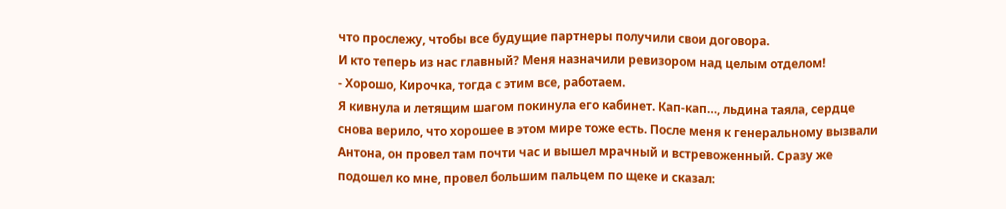что прослежу, чтобы все будущие партнеры получили свои договора.
И кто теперь из нас главный? Меня назначили ревизором над целым отделом!
- Хорошо, Кирочка, тогда с этим все, работаем.
Я кивнула и летящим шагом покинула его кабинет. Кап-кап…, льдина таяла, сердце снова верило, что хорошее в этом мире тоже есть. После меня к генеральному вызвали Антона, он провел там почти час и вышел мрачный и встревоженный. Сразу же подошел ко мне, провел большим пальцем по щеке и сказал: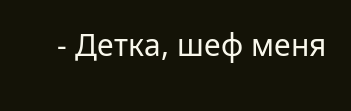- Детка, шеф меня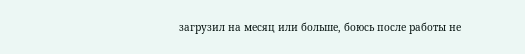загрузил на месяц или больше, боюсь после работы не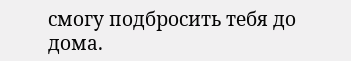смогу подбросить тебя до дома.